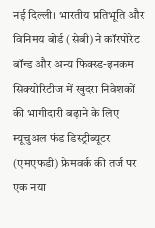नई दिल्ली। भारतीय प्रतिभूति और विनिमय बोर्ड (सेबी) ने कॉरपोरेट बॉन्ड और अन्य फिक्स्ड-इनकम सिक्योरिटीज में खुदरा निवेशकों की भागीदारी बढ़ाने के लिए म्यूचुअल फंड डिस्ट्रीब्यूटर (एमएफडी) फ्रेमवर्क की तर्ज पर एक नया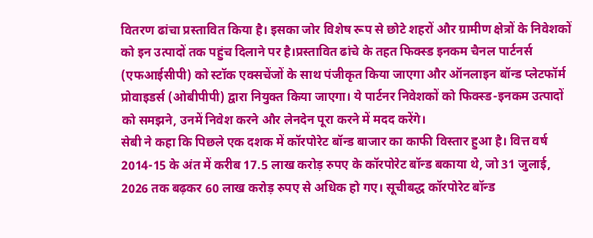वितरण ढांचा प्रस्तावित किया है। इसका जोर विशेष रूप से छोटे शहरों और ग्रामीण क्षेत्रों के निवेशकों को इन उत्पादों तक पहुंच दिलाने पर है।प्रस्तावित ढांचे के तहत फिक्स्ड इनकम चैनल पार्टनर्स (एफआईसीपी) को स्टॉक एक्सचेंजों के साथ पंजीकृत किया जाएगा और ऑनलाइन बॉन्ड प्लेटफॉर्म प्रोवाइडर्स (ओबीपीपी) द्वारा नियुक्त किया जाएगा। ये पार्टनर निवेशकों को फिक्स्ड-इनकम उत्पादों को समझने, उनमें निवेश करने और लेनदेन पूरा करने में मदद करेंगे।
सेबी ने कहा कि पिछले एक दशक में कॉरपोरेट बॉन्ड बाजार का काफी विस्तार हुआ है। वित्त वर्ष 2014-15 के अंत में करीब 17.5 लाख करोड़ रुपए के कॉरपोरेट बॉन्ड बकाया थे, जो 31 जुलाई, 2026 तक बढ़कर 60 लाख करोड़ रुपए से अधिक हो गए। सूचीबद्ध कॉरपोरेट बॉन्ड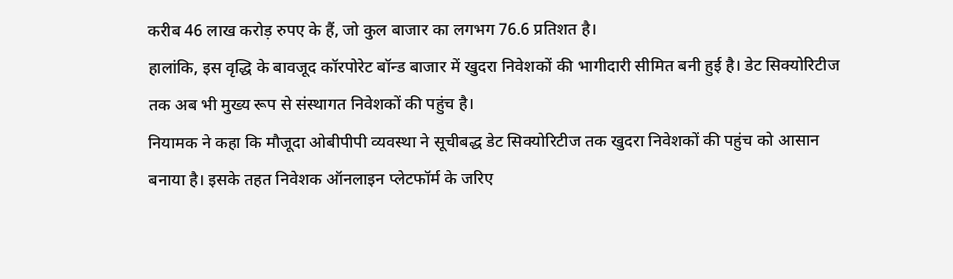करीब 46 लाख करोड़ रुपए के हैं, जो कुल बाजार का लगभग 76.6 प्रतिशत है।
हालांकि, इस वृद्धि के बावजूद कॉरपोरेट बॉन्ड बाजार में खुदरा निवेशकों की भागीदारी सीमित बनी हुई है। डेट सिक्योरिटीज तक अब भी मुख्य रूप से संस्थागत निवेशकों की पहुंच है।
नियामक ने कहा कि मौजूदा ओबीपीपी व्यवस्था ने सूचीबद्ध डेट सिक्योरिटीज तक खुदरा निवेशकों की पहुंच को आसान बनाया है। इसके तहत निवेशक ऑनलाइन प्लेटफॉर्म के जरिए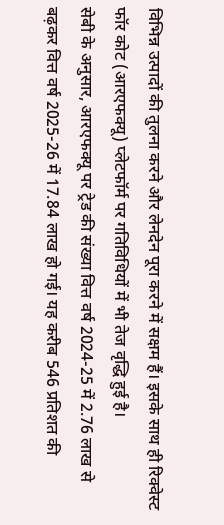विभिन्न उत्पादों की तुलना करने और लेनदेन पूरा करने में सक्षम हैं। इसके साथ ही रिक्वेस्ट फॉर कोट (आरएफक्यू) प्लेटफॉर्म पर गतिविधियों में भी तेज वृद्धि हुई है।
सेबी के अनुसार, आरएफक्यू पर ट्रेड की संख्या वित्त वर्ष 2024-25 में 2.76 लाख से बढ़कर वित्त वर्ष 2025-26 में 17.84 लाख हो गई। यह करीब 546 प्रतिशत की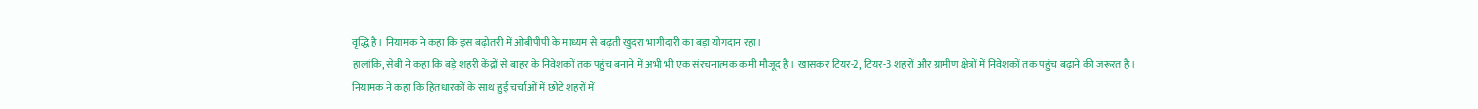वृद्धि है। नियामक ने कहा कि इस बढ़ोतरी में ओबीपीपी के माध्यम से बढ़ती खुदरा भागीदारी का बड़ा योगदान रहा।
हालांकि, सेबी ने कहा कि बड़े शहरी केंद्रों से बाहर के निवेशकों तक पहुंच बनाने में अभी भी एक संरचनात्मक कमी मौजूद है। खासकर टियर-2, टियर-3 शहरों और ग्रामीण क्षेत्रों में निवेशकों तक पहुंच बढ़ाने की जरूरत है।
नियामक ने कहा कि हितधारकों के साथ हुई चर्चाओं में छोटे शहरों में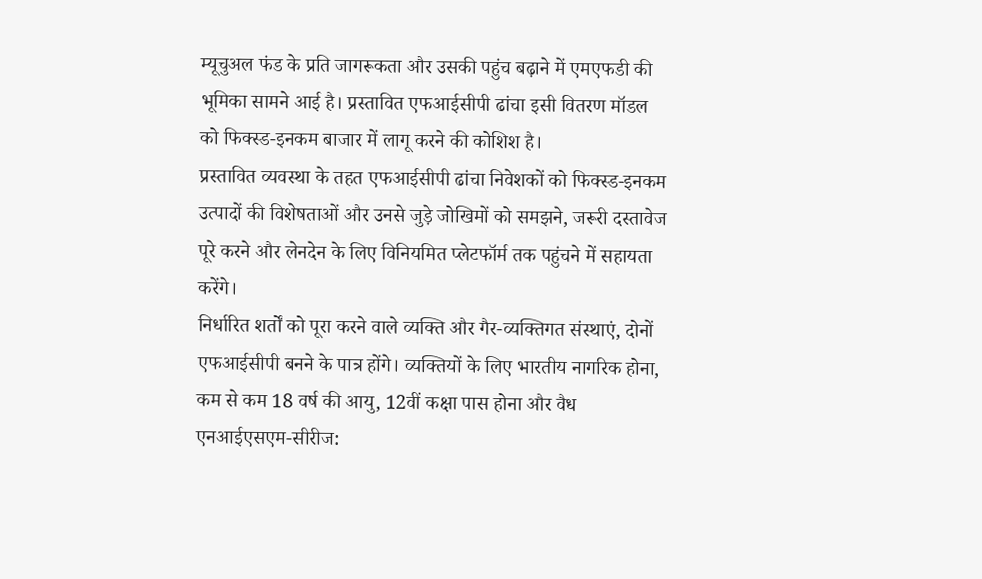म्यूचुअल फंड के प्रति जागरूकता और उसकी पहुंच बढ़ाने में एमएफडी की भूमिका सामने आई है। प्रस्तावित एफआईसीपी ढांचा इसी वितरण मॉडल को फिक्स्ड-इनकम बाजार में लागू करने की कोशिश है।
प्रस्तावित व्यवस्था के तहत एफआईसीपी ढांचा निवेशकों को फिक्स्ड-इनकम उत्पादों की विशेषताओं और उनसे जुड़े जोखिमों को समझने, जरूरी दस्तावेज पूरे करने और लेनदेन के लिए विनियमित प्लेटफॉर्म तक पहुंचने में सहायता करेंगे।
निर्धारित शर्तों को पूरा करने वाले व्यक्ति और गैर-व्यक्तिगत संस्थाएं, दोनों एफआईसीपी बनने के पात्र होंगे। व्यक्तियों के लिए भारतीय नागरिक होना, कम से कम 18 वर्ष की आयु, 12वीं कक्षा पास होना और वैध एनआईएसएम-सीरीज: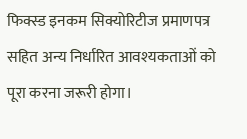फिक्स्ड इनकम सिक्योरिटीज प्रमाणपत्र सहित अन्य निर्धारित आवश्यकताओं को पूरा करना जरूरी होगा।